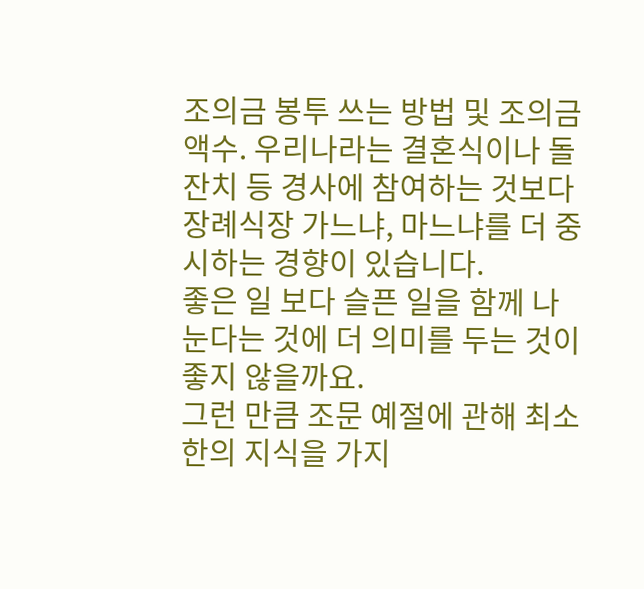조의금 봉투 쓰는 방법 및 조의금 액수. 우리나라는 결혼식이나 돌잔치 등 경사에 참여하는 것보다 장례식장 가느냐, 마느냐를 더 중시하는 경향이 있습니다.
좋은 일 보다 슬픈 일을 함께 나눈다는 것에 더 의미를 두는 것이 좋지 않을까요.
그런 만큼 조문 예절에 관해 최소한의 지식을 가지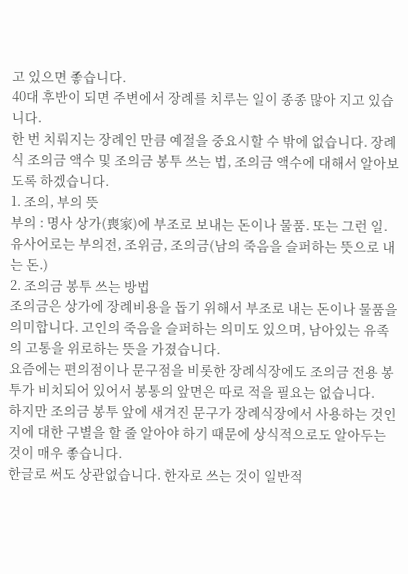고 있으면 좋습니다.
40대 후반이 되면 주변에서 장례를 치루는 일이 종종 많아 지고 있습니다.
한 번 치뤄지는 장례인 만큼 예절을 중요시할 수 밖에 없습니다. 장례식 조의금 액수 및 조의금 봉투 쓰는 법, 조의금 액수에 대해서 알아보도록 하겠습니다.
1. 조의, 부의 뜻
부의 : 명사 상가(喪家)에 부조로 보내는 돈이나 물품. 또는 그런 일.
유사어로는 부의전, 조위금, 조의금(남의 죽음을 슬퍼하는 뜻으로 내는 돈.)
2. 조의금 봉투 쓰는 방법
조의금은 상가에 장례비용을 돕기 위해서 부조로 내는 돈이나 물품을 의미합니다. 고인의 죽음을 슬퍼하는 의미도 있으며, 남아있는 유족의 고통을 위로하는 뜻을 가졌습니다.
요즘에는 편의점이나 문구점을 비롯한 장례식장에도 조의금 전용 봉투가 비치되어 있어서 봉통의 앞면은 따로 적을 필요는 없습니다.
하지만 조의금 봉투 앞에 새겨진 문구가 장례식장에서 사용하는 것인지에 대한 구별을 할 줄 알아야 하기 때문에 상식적으로도 알아두는 것이 매우 좋습니다.
한글로 써도 상관없습니다. 한자로 쓰는 것이 일반적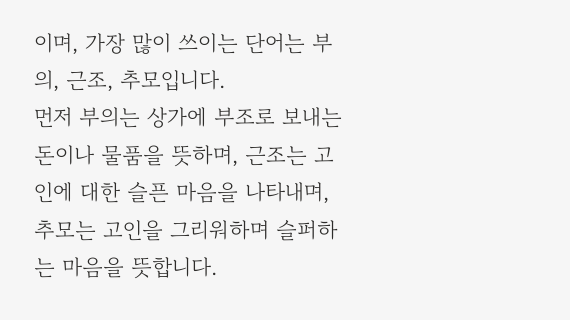이며, 가장 많이 쓰이는 단어는 부의, 근조, 추모입니다.
먼저 부의는 상가에 부조로 보내는 돈이나 물품을 뜻하며, 근조는 고인에 대한 슬픈 마음을 나타내며, 추모는 고인을 그리워하며 슬퍼하는 마음을 뜻합니다.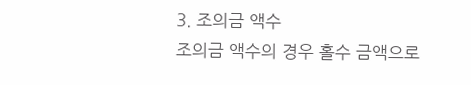3. 조의금 액수
조의금 액수의 경우 홀수 금액으로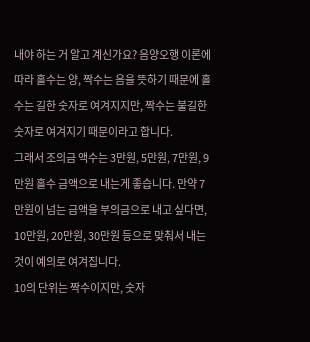내야 하는 거 알고 계신가요? 음양오행 이론에 따라 홀수는 양, 짝수는 음을 뜻하기 때문에 홀수는 길한 숫자로 여겨지지만, 짝수는 불길한 숫자로 여겨지기 때문이라고 합니다.
그래서 조의금 액수는 3만원, 5만원, 7만원, 9만원 홀수 금액으로 내는게 좋습니다. 만약 7만원이 넘는 금액을 부의금으로 내고 싶다면, 10만원, 20만원, 30만원 등으로 맞춰서 내는 것이 예의로 여겨집니다.
10의 단위는 짝수이지만, 숫자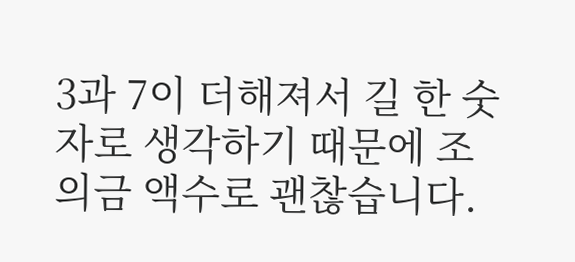3과 7이 더해져서 길 한 숫자로 생각하기 때문에 조의금 액수로 괜찮습니다.